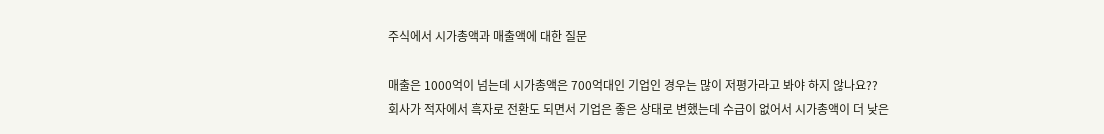주식에서 시가총액과 매출액에 대한 질문

매출은 1000억이 넘는데 시가총액은 700억대인 기업인 경우는 많이 저평가라고 봐야 하지 않나요?? 회사가 적자에서 흑자로 전환도 되면서 기업은 좋은 상태로 변했는데 수급이 없어서 시가총액이 더 낮은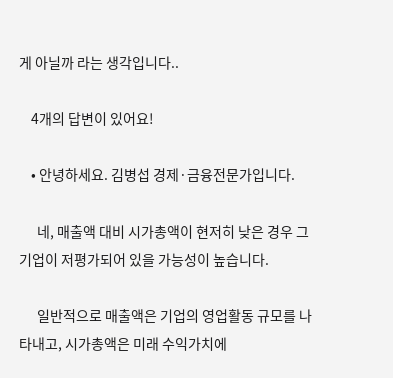게 아닐까 라는 생각입니다..

    4개의 답변이 있어요!

    • 안녕하세요. 김병섭 경제·금융전문가입니다.

      네, 매출액 대비 시가총액이 현저히 낮은 경우 그 기업이 저평가되어 있을 가능성이 높습니다.

      일반적으로 매출액은 기업의 영업활동 규모를 나타내고, 시가총액은 미래 수익가치에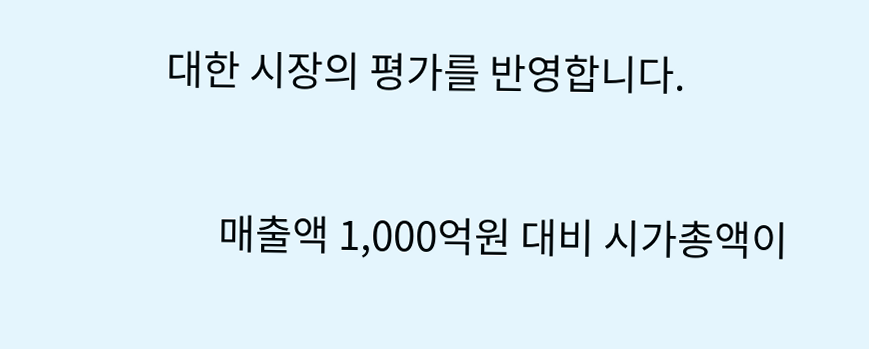대한 시장의 평가를 반영합니다.

      매출액 1,000억원 대비 시가총액이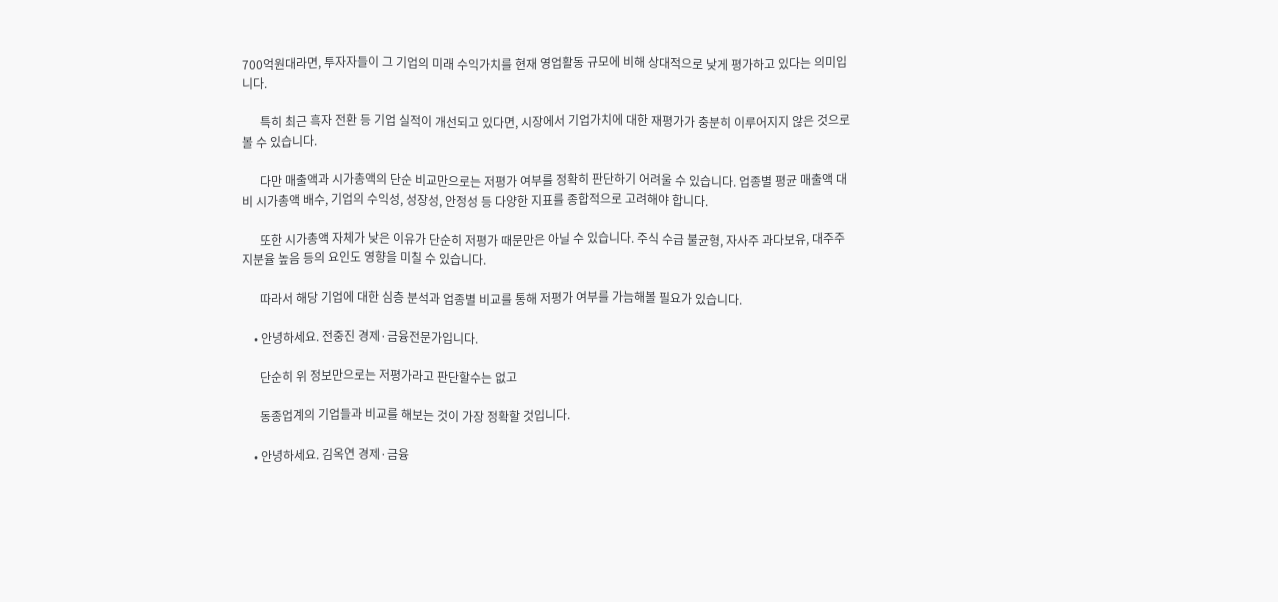700억원대라면, 투자자들이 그 기업의 미래 수익가치를 현재 영업활동 규모에 비해 상대적으로 낮게 평가하고 있다는 의미입니다.

      특히 최근 흑자 전환 등 기업 실적이 개선되고 있다면, 시장에서 기업가치에 대한 재평가가 충분히 이루어지지 않은 것으로 볼 수 있습니다.

      다만 매출액과 시가총액의 단순 비교만으로는 저평가 여부를 정확히 판단하기 어려울 수 있습니다. 업종별 평균 매출액 대비 시가총액 배수, 기업의 수익성, 성장성, 안정성 등 다양한 지표를 종합적으로 고려해야 합니다.

      또한 시가총액 자체가 낮은 이유가 단순히 저평가 때문만은 아닐 수 있습니다. 주식 수급 불균형, 자사주 과다보유, 대주주 지분율 높음 등의 요인도 영향을 미칠 수 있습니다.

      따라서 해당 기업에 대한 심층 분석과 업종별 비교를 통해 저평가 여부를 가늠해볼 필요가 있습니다.

    • 안녕하세요. 전중진 경제·금융전문가입니다.

      단순히 위 정보만으로는 저평가라고 판단할수는 없고

      동종업계의 기업들과 비교를 해보는 것이 가장 정확할 것입니다.

    • 안녕하세요. 김옥연 경제·금융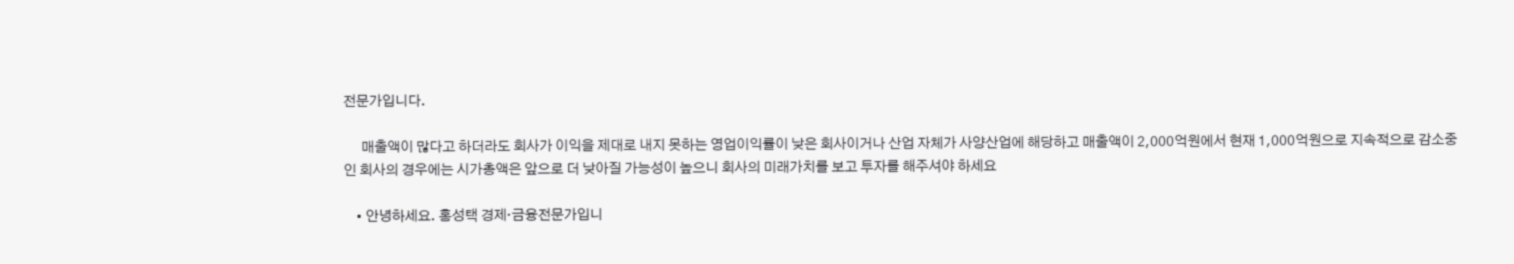전문가입니다.

      매출액이 많다고 하더라도 회사가 이익을 제대로 내지 못하는 영업이익률이 낮은 회사이거나 산업 자체가 사양산업에 해당하고 매출액이 2,000억원에서 현재 1,000억원으로 지속적으로 감소중인 회사의 경우에는 시가총액은 앞으로 더 낮아질 가능성이 높으니 회사의 미래가치를 보고 투자를 해주셔야 하세요

    • 안녕하세요. 홍성택 경제·금융전문가입니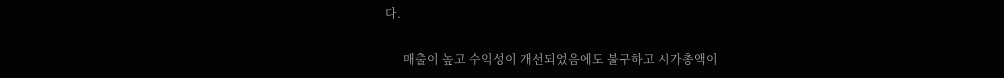다.

      매출이 높고 수익성이 개선되었음에도 불구하고 시가총액이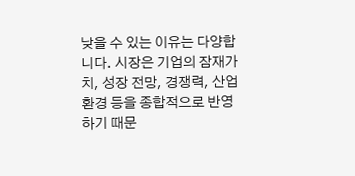낮을 수 있는 이유는 다양합니다. 시장은 기업의 잠재가치, 성장 전망, 경쟁력, 산업 환경 등을 종합적으로 반영하기 때문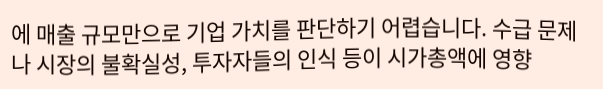에 매출 규모만으로 기업 가치를 판단하기 어렵습니다. 수급 문제나 시장의 불확실성, 투자자들의 인식 등이 시가총액에 영향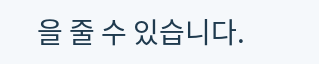을 줄 수 있습니다.